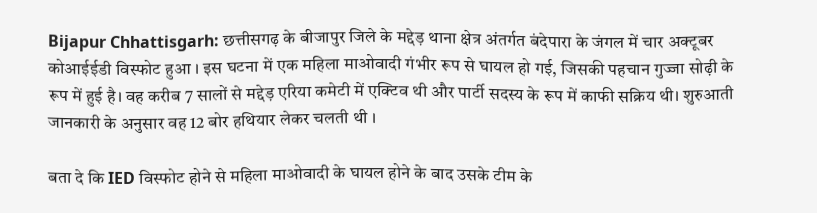Bijapur Chhattisgarh: छत्तीसगढ़ के बीजापुर जिले के मद्देड़ थाना क्षेत्र अंतर्गत बंदेपारा के जंगल में चार अक्टूबर कोआईईडी विस्फोट हुआ । इस घटना में एक महिला माओवादी गंभीर रूप से घायल हो गई, जिसकी पहचान गुज्जा सोढ़ी के रूप में हुई है। वह करीब 7 सालों से मद्देड़ एरिया कमेटी में एक्टिव थी और पार्टी सदस्य के रूप में काफी सक्रिय थी। शुरुआती जानकारी के अनुसार वह 12 बोर हथियार लेकर चलती थी ।

बता दे कि IED विस्फोट होने से महिला माओवादी के घायल होने के बाद उसके टीम के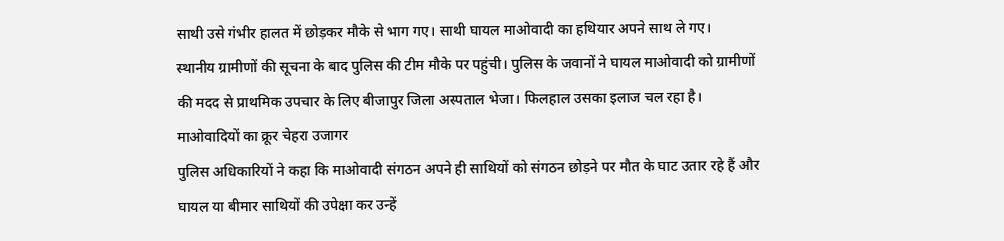साथी उसे गंभीर हालत में छोड़कर मौके से भाग गए। साथी घायल माओवादी का हथियार अपने साथ ले गए।
स्थानीय ग्रामीणों की सूचना के बाद पुलिस की टीम मौके पर पहुंची। पुलिस के जवानों ने घायल माओवादी को ग्रामीणों की मदद से प्राथमिक उपचार के लिए बीजापुर जिला अस्पताल भेजा। फिलहाल उसका इलाज चल रहा है।
माओवादियों का क्रूर चेहरा उजागर
पुलिस अधिकारियों ने कहा कि माओवादी संगठन अपने ही साथियों को संगठन छोड़ने पर मौत के घाट उतार रहे हैं और घायल या बीमार साथियों की उपेक्षा कर उन्हें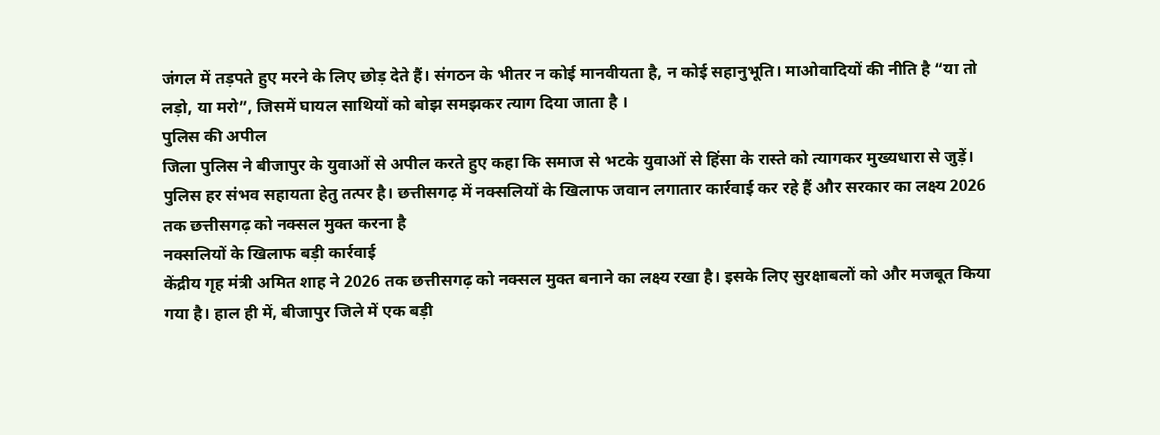जंगल में तड़पते हुए मरने के लिए छोड़ देते हैं। संगठन के भीतर न कोई मानवीयता है, न कोई सहानुभूति। माओवादियों की नीति है “या तो लड़ो, या मरो”, जिसमें घायल साथियों को बोझ समझकर त्याग दिया जाता है ।
पुलिस की अपील
जिला पुलिस ने बीजापुर के युवाओं से अपील करते हुए कहा कि समाज से भटके युवाओं से हिंसा के रास्ते को त्यागकर मुख्यधारा से जुड़ें। पुलिस हर संभव सहायता हेतु तत्पर है। छत्तीसगढ़ में नक्सलियों के खिलाफ जवान लगातार कार्रवाई कर रहे हैं और सरकार का लक्ष्य 2026 तक छत्तीसगढ़ को नक्सल मुक्त करना है
नक्सलियों के खिलाफ बड़ी कार्रवाई
केंद्रीय गृह मंत्री अमित शाह ने 2026 तक छत्तीसगढ़ को नक्सल मुक्त बनाने का लक्ष्य रखा है। इसके लिए सुरक्षाबलों को और मजबूत किया गया है। हाल ही में, बीजापुर जिले में एक बड़ी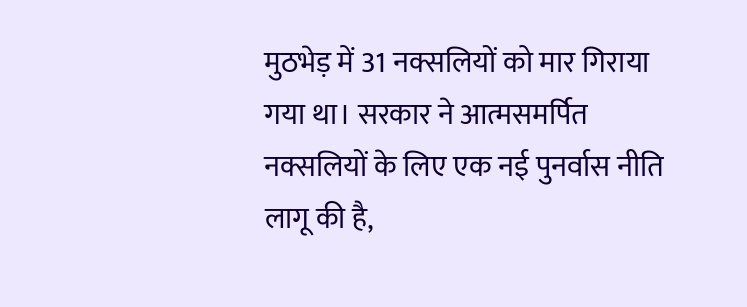मुठभेड़ में 31 नक्सलियों को मार गिराया गया था। सरकार ने आत्मसमर्पित नक्सलियों के लिए एक नई पुनर्वास नीति लागू की है,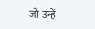जो उन्हें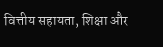वित्तीय सहायता, शिक्षा और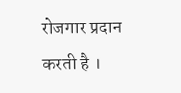रोजगार प्रदान करती है ।